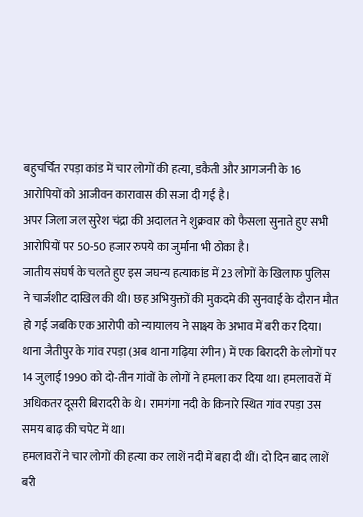बहुचर्चित रपड़ा कांड में चार लोगों की हत्या, डकैती और आगजनी के 16 आरोपियों को आजीवन कारावास की सजा दी गई है।
अपर जिला जल सुरेश चंद्रा की अदालत ने शुक्रवार को फैसला सुनाते हुए सभी आरोपियों पर 50-50 हजार रुपये का जुर्माना भी ठोका है।
जातीय संघर्ष के चलते हुए इस जघन्य हत्याकांड में 23 लोगों के खिलाफ पुलिस ने चार्जशीट दाखिल की थी। छह अभियुक्तों की मुकदमे की सुनवाई के दौरान मौत हो गई जबकि एक आरोपी को न्यायालय ने साक्ष्य के अभाव में बरी कर दिया।
थाना जैतीपुर के गांव रपड़ा (अब थाना गढ़िया रंगीन) में एक बिरादरी के लोगों पर 14 जुलाई 1990 को दो-तीन गांवों के लोगों ने हमला कर दिया था। हमलावरों में अधिकतर दूसरी बिरादरी के थे। रामगंगा नदी के किनारे स्थित गांव रपड़ा उस समय बाढ़ की चपेट में था।
हमलावरों ने चार लोगों की हत्या कर लाशें नदी में बहा दी थीं। दो दिन बाद लाशें बरी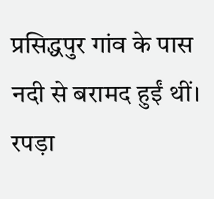प्रसिद्धपुर गांव के पास नदी से बरामद हुईं थीं। रपड़ा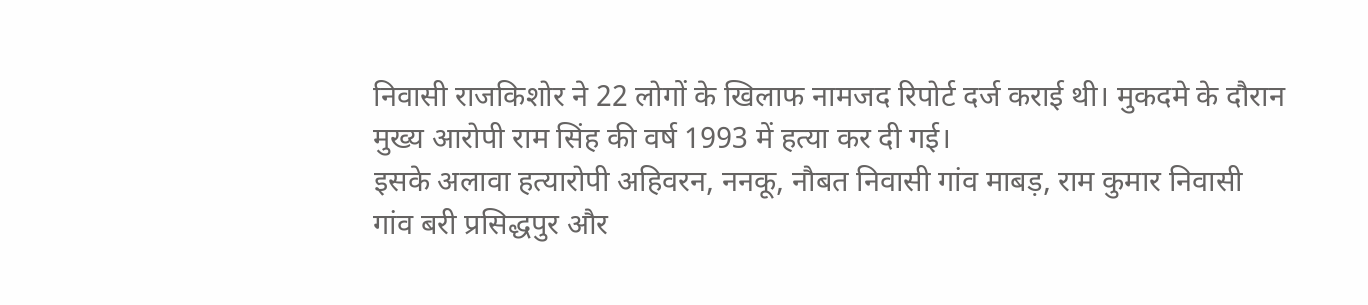निवासी राजकिशोर ने 22 लोगों के खिलाफ नामजद रिपोर्ट दर्ज कराई थी। मुकदमे के दौरान मुख्य आरोपी राम सिंह की वर्ष 1993 में हत्या कर दी गई।
इसके अलावा हत्यारोपी अहिवरन, ननकू, नौबत निवासी गांव माबड़, राम कुमार निवासी गांव बरी प्रसिद्धपुर और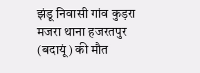झंडू निवासी गांव कुड़रा मजरा थाना हजरतपुर (बदायूं) की मौत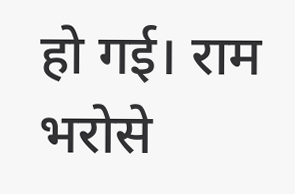हो गई। राम भरोसे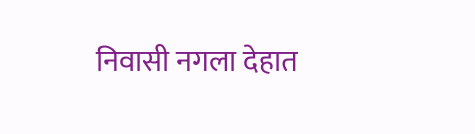निवासी नगला देहात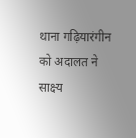थाना गढ़ियारंगीन को अदालत ने साक्ष्य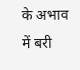के अभाव में बरी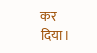कर दिया।